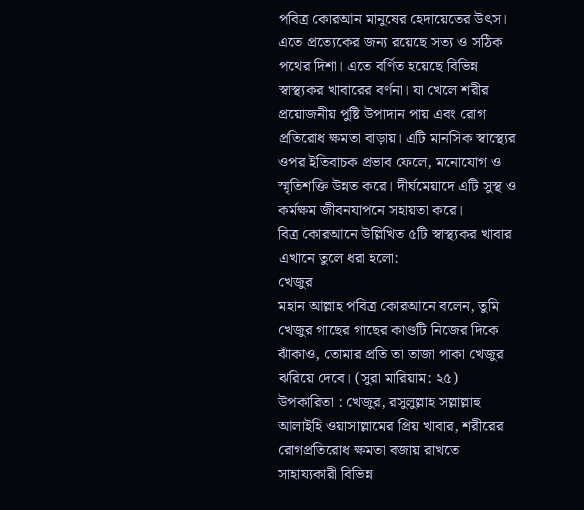পবিত্র কোরআন মানুষের হেদায়েতের উৎস। এতে প্রত্যেকের জন্য রয়েছে সত্য ও সঠিক পথের দিশা। এতে বর্ণিত হয়েছে বিভিন্ন স্বাস্থ্যকর খাবারের বর্ণনা। যা খেলে শরীর প্রয়োজনীয় পুষ্টি উপাদান পায় এবং রোগ প্রতিরোধ ক্ষমতা বাড়ায়। এটি মানসিক স্বাস্থ্যের ওপর ইতিবাচক প্রভাব ফেলে, মনোযোগ ও স্মৃতিশক্তি উন্নত করে। দীর্ঘমেয়াদে এটি সুস্থ ও কর্মক্ষম জীবনযাপনে সহায়তা করে।
বিত্র কোরআনে উল্লিখিত ৫টি স্বাস্থ্যকর খাবার এখানে তুলে ধরা হলো:
খেজুর
মহান আল্লাহ পবিত্র কোরআনে বলেন, তুমি খেজুর গাছের গাছের কাণ্ডটি নিজের দিকে ঝাঁকাও, তোমার প্রতি তা তাজা পাকা খেজুর ঝরিয়ে দেবে। (সুরা মারিয়াম: ২৫)
উপকারিতা : খেজুর, রসুলুল্লাহ সল্লাল্লাহু আলাইহি ওয়াসাল্লামের প্রিয় খাবার, শরীরের রোগপ্রতিরোধ ক্ষমতা বজায় রাখতে সাহায্যকারী বিভিন্ন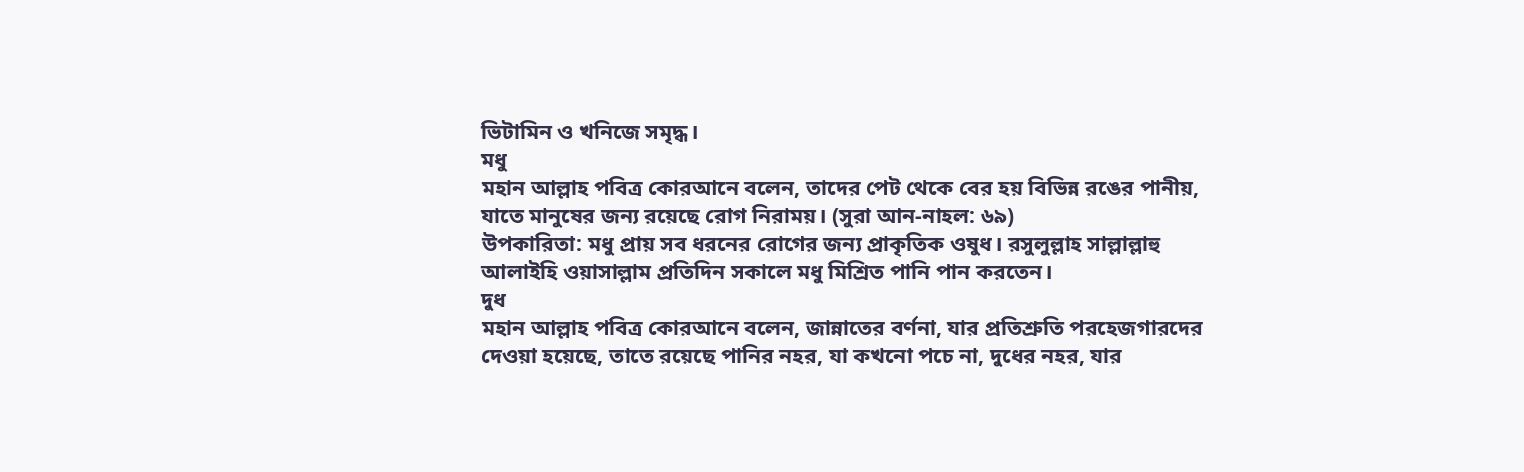ভিটামিন ও খনিজে সমৃদ্ধ।
মধু
মহান আল্লাহ পবিত্র কোরআনে বলেন, তাদের পেট থেকে বের হয় বিভিন্ন রঙের পানীয়, যাতে মানুষের জন্য রয়েছে রোগ নিরাময়। (সুরা আন-নাহল: ৬৯)
উপকারিতা: মধু প্রায় সব ধরনের রোগের জন্য প্রাকৃতিক ওষুধ। রসুলুল্লাহ সাল্লাল্লাহু আলাইহি ওয়াসাল্লাম প্রতিদিন সকালে মধু মিশ্রিত পানি পান করতেন।
দুধ
মহান আল্লাহ পবিত্র কোরআনে বলেন, জান্নাতের বর্ণনা, যার প্রতিশ্রুতি পরহেজগারদের দেওয়া হয়েছে, তাতে রয়েছে পানির নহর, যা কখনো পচে না, দুধের নহর, যার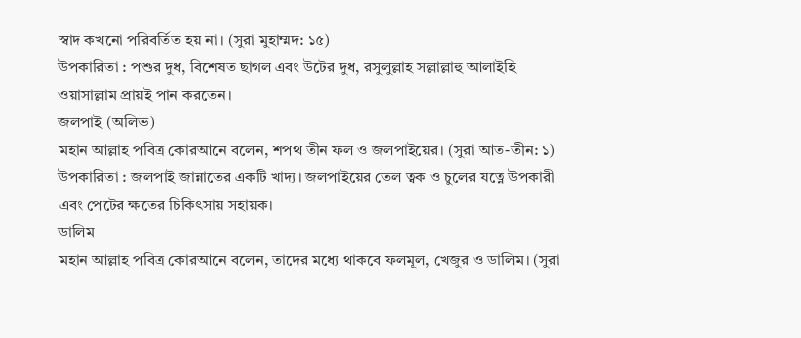স্বাদ কখনো পরিবর্তিত হয় না। (সুরা মুহাম্মদ: ১৫)
উপকারিতা : পশুর দুধ, বিশেষত ছাগল এবং উটের দুধ, রসুলুল্লাহ সল্লাল্লাহু আলাইহি ওয়াসাল্লাম প্রায়ই পান করতেন।
জলপাই (অলিভ)
মহান আল্লাহ পবিত্র কোরআনে বলেন, শপথ তীন ফল ও জলপাইয়ের। (সুরা আত-তীন: ১)
উপকারিতা : জলপাই জান্নাতের একটি খাদ্য। জলপাইয়ের তেল ত্বক ও চুলের যত্নে উপকারী এবং পেটের ক্ষতের চিকিৎসায় সহায়ক।
ডালিম
মহান আল্লাহ পবিত্র কোরআনে বলেন, তাদের মধ্যে থাকবে ফলমূল, খেজুর ও ডালিম। (সুরা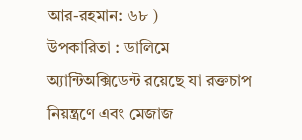আর-রহমান: ৬৮ )
উপকারিতা : ডালিমে অ্যান্টিঅক্সিডেন্ট রয়েছে যা রক্তচাপ নিয়ন্ত্রণে এবং মেজাজ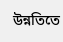উন্নতিতে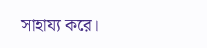সাহায্য করে।